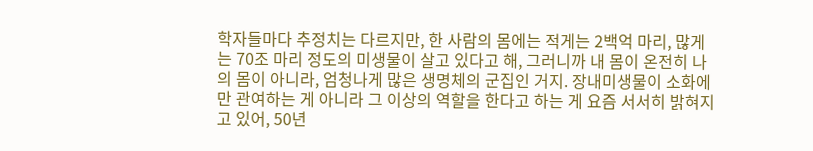학자들마다 추정치는 다르지만, 한 사람의 몸에는 적게는 2백억 마리, 많게는 70조 마리 정도의 미생물이 살고 있다고 해, 그러니까 내 몸이 온전히 나의 몸이 아니라, 엄청나게 많은 생명체의 군집인 거지. 장내미생물이 소화에만 관여하는 게 아니라 그 이상의 역할을 한다고 하는 게 요즘 서서히 밝혀지고 있어, 50년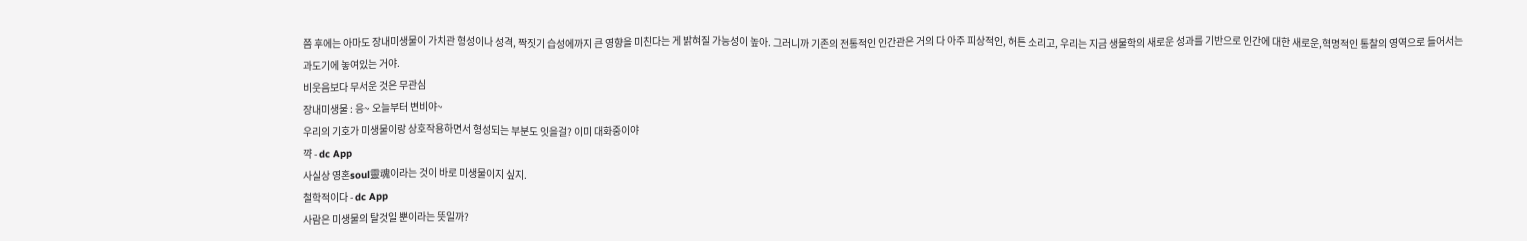쯤 후에는 아마도 장내미생물이 가치관 형성이나 성격, 짝짓기 습성에까지 큰 영향을 미친다는 게 밝혀질 가능성이 높아. 그러니까 기존의 전통적인 인간관은 거의 다 아주 피상적인, 허튼 소리고, 우리는 지금 생물학의 새로운 성과를 기반으로 인간에 대한 새로운,혁명적인 통찰의 영역으로 들어서는 과도기에 놓여있는 거야.
비웃음보다 무서운 것은 무관심
장내미생물 : 응~ 오늘부터 변비야~
우리의 기호가 미생물이랑 상호작용하면서 형성되는 부분도 잇을걸? 이미 대화중이야
꺅 - dc App
사실상 영혼soul靈魂이라는 것이 바로 미생물이지 싶지.
철학적이다 - dc App
사람은 미생물의 탈것일 뿐이라는 뜻일까?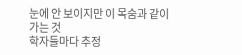눈에 안 보이지만 이 목숨과 같이 가는 것
학자들마다 추정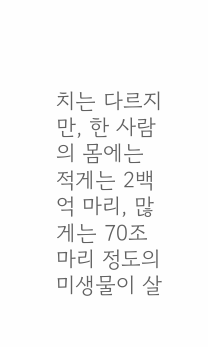치는 다르지만, 한 사람의 몸에는 적게는 2백억 마리, 많게는 70조 마리 정도의 미생물이 살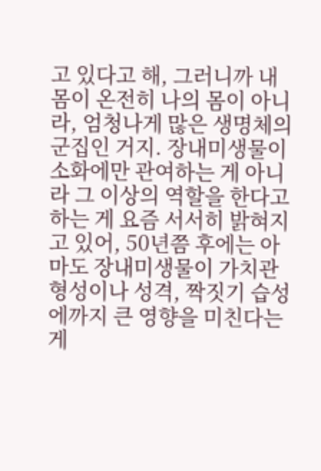고 있다고 해, 그러니까 내 몸이 온전히 나의 몸이 아니라, 엄청나게 많은 생명체의 군집인 거지. 장내미생물이 소화에만 관여하는 게 아니라 그 이상의 역할을 한다고 하는 게 요즘 서서히 밝혀지고 있어, 50년쯤 후에는 아마도 장내미생물이 가치관 형성이나 성격, 짝짓기 습성에까지 큰 영향을 미친다는 게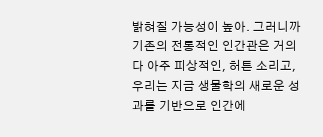밝혀질 가능성이 높아. 그러니까 기존의 전통적인 인간관은 거의 다 아주 피상적인, 허튼 소리고, 우리는 지금 생물학의 새로운 성과를 기반으로 인간에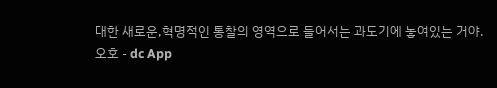대한 새로운,혁명적인 통찰의 영역으로 들어서는 과도기에 놓여있는 거야.
오호 - dc App